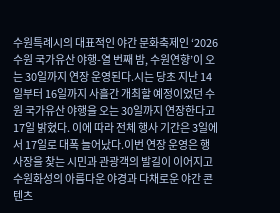수원특례시의 대표적인 야간 문화축제인 ‘2026 수원 국가유산 야행-열 번째 밤, 수원연향’이 오는 30일까지 연장 운영된다.시는 당초 지난 14일부터 16일까지 사흘간 개최할 예정이었던 수원 국가유산 야행을 오는 30일까지 연장한다고 17일 밝혔다. 이에 따라 전체 행사 기간은 3일에서 17일로 대폭 늘어났다.이번 연장 운영은 행사장을 찾는 시민과 관광객의 발길이 이어지고 수원화성의 아름다운 야경과 다채로운 야간 콘텐츠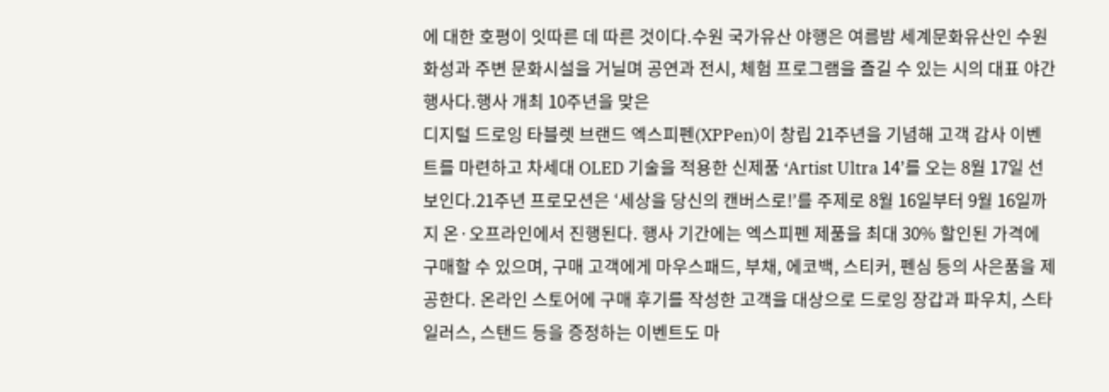에 대한 호평이 잇따른 데 따른 것이다.수원 국가유산 야행은 여름밤 세계문화유산인 수원화성과 주변 문화시설을 거닐며 공연과 전시, 체험 프로그램을 즐길 수 있는 시의 대표 야간 행사다.행사 개최 10주년을 맞은
디지털 드로잉 타블렛 브랜드 엑스피펜(XPPen)이 창립 21주년을 기념해 고객 감사 이벤트를 마련하고 차세대 OLED 기술을 적용한 신제품 ‘Artist Ultra 14’를 오는 8월 17일 선보인다.21주년 프로모션은 ‘세상을 당신의 캔버스로!’를 주제로 8월 16일부터 9월 16일까지 온·오프라인에서 진행된다. 행사 기간에는 엑스피펜 제품을 최대 30% 할인된 가격에 구매할 수 있으며, 구매 고객에게 마우스패드, 부채, 에코백, 스티커, 펜심 등의 사은품을 제공한다. 온라인 스토어에 구매 후기를 작성한 고객을 대상으로 드로잉 장갑과 파우치, 스타일러스, 스탠드 등을 증정하는 이벤트도 마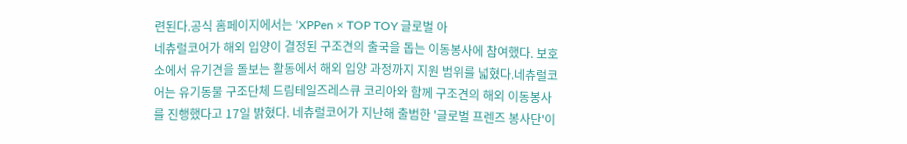련된다.공식 홈페이지에서는 ‘XPPen × TOP TOY 글로벌 아
네츄럴코어가 해외 입양이 결정된 구조견의 출국을 돕는 이동봉사에 참여했다. 보호소에서 유기견을 돌보는 활동에서 해외 입양 과정까지 지원 범위를 넓혔다.네츄럴코어는 유기동물 구조단체 드림테일즈레스큐 코리아와 함께 구조견의 해외 이동봉사를 진행했다고 17일 밝혔다. 네츄럴코어가 지난해 출범한 '글로벌 프렌즈 봉사단'이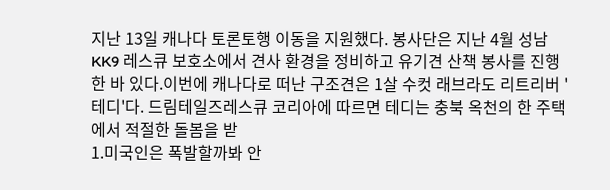지난 13일 캐나다 토론토행 이동을 지원했다. 봉사단은 지난 4월 성남 KK9 레스큐 보호소에서 견사 환경을 정비하고 유기견 산책 봉사를 진행한 바 있다.이번에 캐나다로 떠난 구조견은 1살 수컷 래브라도 리트리버 '테디'다. 드림테일즈레스큐 코리아에 따르면 테디는 충북 옥천의 한 주택에서 적절한 돌봄을 받
1.미국인은 폭발할까봐 안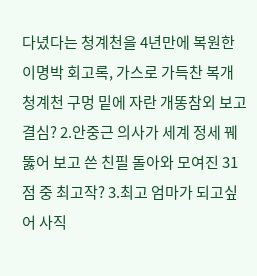다녔다는 청계천을 4년만에 복원한 이명박 회고록, 가스로 가득찬 복개 청계천 구멍 밑에 자란 개똥참외 보고 결심? 2.안중근 의사가 세계 정세 꿰뚫어 보고 쓴 친필 돌아와 모여진 31점 중 최고작? 3.최고 엄마가 되고싶어 사직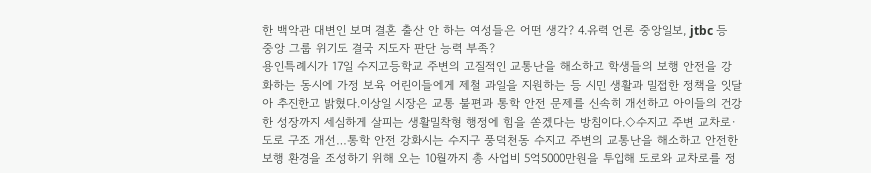한 백악관 대변인 보며 결혼 출산 안 하는 여성들은 어떤 생각? 4.유력 언론 중앙일보, jtbc 등 중앙 그룹 위기도 결국 지도자 판단 능력 부족?
용인특례시가 17일 수지고등학교 주변의 고질적인 교통난을 해소하고 학생들의 보행 안전을 강화하는 동시에 가정 보육 어린이들에게 제철 과일을 지원하는 등 시민 생활과 밀접한 정책을 잇달아 추진한고 밝혔다.이상일 시장은 교통 불편과 통학 안전 문제를 신속히 개선하고 아이들의 건강한 성장까지 세심하게 살피는 생활밀착형 행정에 힘을 쏟겠다는 방침이다.◇수지고 주변 교차로·도로 구조 개선…통학 안전 강화시는 수지구 풍덕천동 수지고 주변의 교통난을 해소하고 안전한 보행 환경을 조성하기 위해 오는 10월까지 총 사업비 5억5000만원을 투입해 도로와 교차로를 정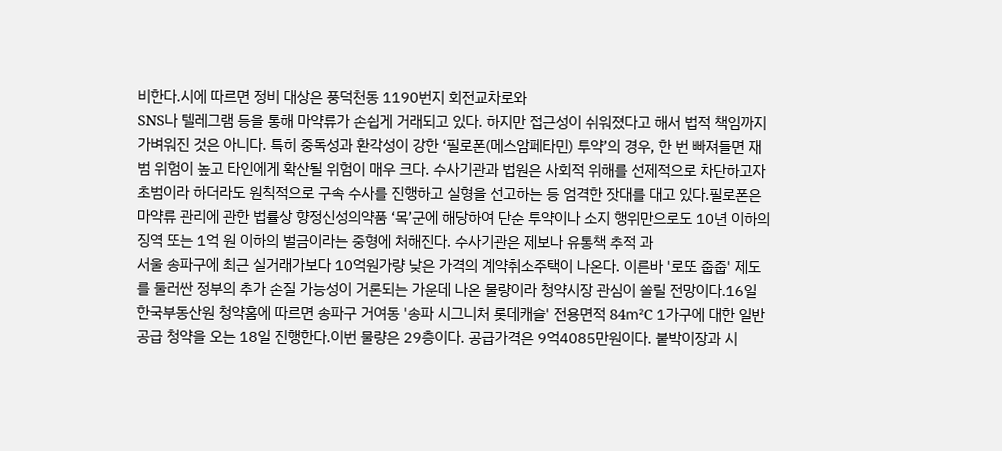비한다.시에 따르면 정비 대상은 풍덕천동 1190번지 회전교차로와
SNS나 텔레그램 등을 통해 마약류가 손쉽게 거래되고 있다. 하지만 접근성이 쉬워졌다고 해서 법적 책임까지 가벼워진 것은 아니다. 특히 중독성과 환각성이 강한 ‘필로폰(메스암페타민) 투약’의 경우, 한 번 빠져들면 재범 위험이 높고 타인에게 확산될 위험이 매우 크다. 수사기관과 법원은 사회적 위해를 선제적으로 차단하고자 초범이라 하더라도 원칙적으로 구속 수사를 진행하고 실형을 선고하는 등 엄격한 잣대를 대고 있다.필로폰은 마약류 관리에 관한 법률상 향정신성의약품 ‘목’군에 해당하여 단순 투약이나 소지 행위만으로도 10년 이하의 징역 또는 1억 원 이하의 벌금이라는 중형에 처해진다. 수사기관은 제보나 유통책 추적 과
서울 송파구에 최근 실거래가보다 10억원가량 낮은 가격의 계약취소주택이 나온다. 이른바 '로또 줍줍' 제도를 둘러싼 정부의 추가 손질 가능성이 거론되는 가운데 나온 물량이라 청약시장 관심이 쏠릴 전망이다.16일 한국부동산원 청약홈에 따르면 송파구 거여동 '송파 시그니처 롯데캐슬' 전용면적 84㎡C 1가구에 대한 일반공급 청약을 오는 18일 진행한다.이번 물량은 29층이다. 공급가격은 9억4085만원이다. 붙박이장과 시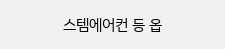스템에어컨 등 옵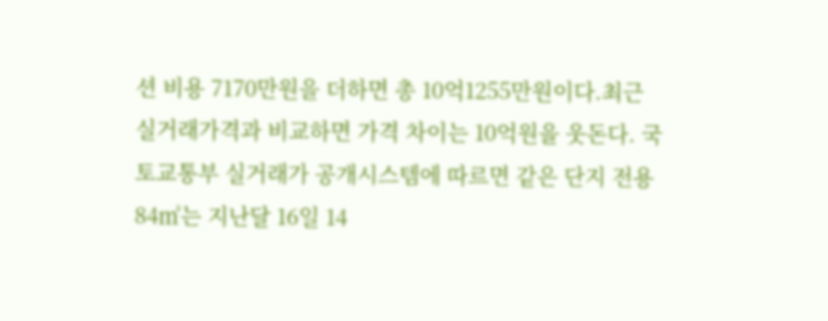션 비용 7170만원을 더하면 총 10억1255만원이다.최근 실거래가격과 비교하면 가격 차이는 10억원을 웃돈다. 국토교통부 실거래가 공개시스템에 따르면 같은 단지 전용 84㎡는 지난달 16일 14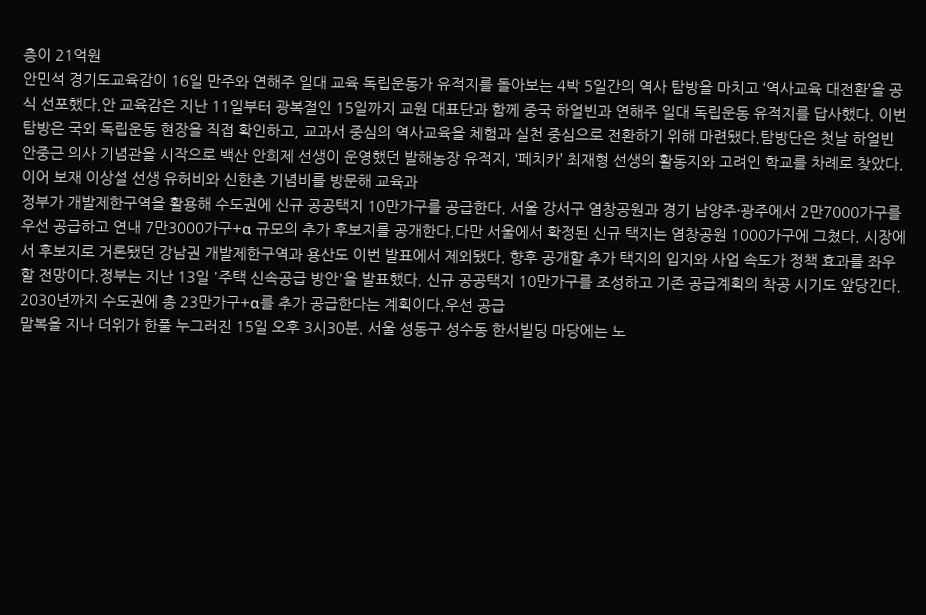층이 21억원
안민석 경기도교육감이 16일 만주와 연해주 일대 교육 독립운동가 유적지를 돌아보는 4박 5일간의 역사 탐방을 마치고 ‘역사교육 대전환’을 공식 선포했다.안 교육감은 지난 11일부터 광복절인 15일까지 교원 대표단과 함께 중국 하얼빈과 연해주 일대 독립운동 유적지를 답사했다. 이번 탐방은 국외 독립운동 현장을 직접 확인하고, 교과서 중심의 역사교육을 체험과 실천 중심으로 전환하기 위해 마련됐다.탐방단은 첫날 하얼빈 안중근 의사 기념관을 시작으로 백산 안희제 선생이 운영했던 발해농장 유적지, ‘페치카’ 최재형 선생의 활동지와 고려인 학교를 차례로 찾았다. 이어 보재 이상설 선생 유허비와 신한촌 기념비를 방문해 교육과
정부가 개발제한구역을 활용해 수도권에 신규 공공택지 10만가구를 공급한다. 서울 강서구 염창공원과 경기 남양주·광주에서 2만7000가구를 우선 공급하고 연내 7만3000가구+α 규모의 추가 후보지를 공개한다.다만 서울에서 확정된 신규 택지는 염창공원 1000가구에 그쳤다. 시장에서 후보지로 거론됐던 강남권 개발제한구역과 용산도 이번 발표에서 제외됐다. 향후 공개할 추가 택지의 입지와 사업 속도가 정책 효과를 좌우할 전망이다.정부는 지난 13일 '주택 신속공급 방안'을 발표했다. 신규 공공택지 10만가구를 조성하고 기존 공급계획의 착공 시기도 앞당긴다. 2030년까지 수도권에 총 23만가구+α를 추가 공급한다는 계획이다.우선 공급
말복을 지나 더위가 한풀 누그러진 15일 오후 3시30분. 서울 성동구 성수동 한서빌딩 마당에는 노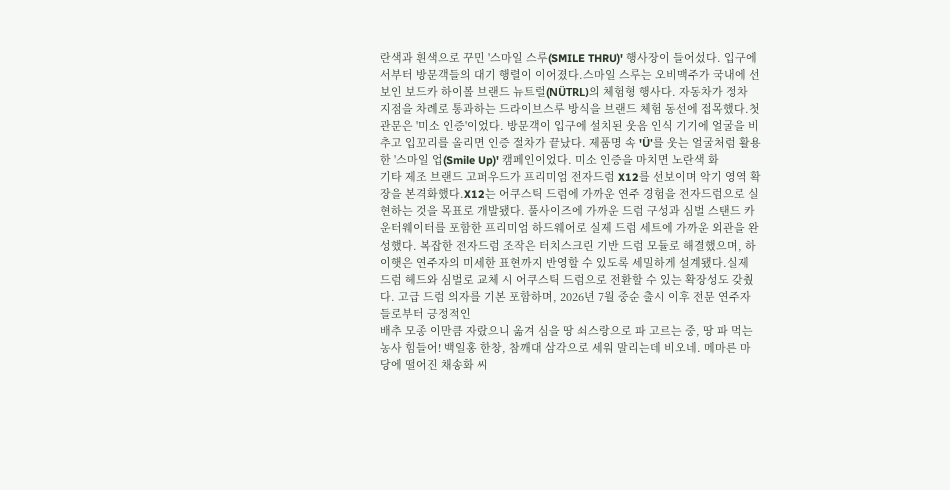란색과 흰색으로 꾸민 '스마일 스루(SMILE THRU)' 행사장이 들어섰다. 입구에서부터 방문객들의 대기 행렬이 이어졌다.스마일 스루는 오비맥주가 국내에 선보인 보드카 하이볼 브랜드 뉴트럴(NÜTRL)의 체험형 행사다. 자동차가 정차 지점을 차례로 통과하는 드라이브스루 방식을 브랜드 체험 동선에 접목했다.첫 관문은 '미소 인증'이었다. 방문객이 입구에 설치된 웃음 인식 기기에 얼굴을 비추고 입꼬리를 올리면 인증 절차가 끝났다. 제품명 속 'Ü'를 웃는 얼굴처럼 활용한 '스마일 업(Smile Up)' 캠페인이었다. 미소 인증을 마치면 노란색 화
기타 제조 브랜드 고퍼우드가 프리미엄 전자드럼 X12를 선보이며 악기 영역 확장을 본격화했다.X12는 어쿠스틱 드럼에 가까운 연주 경험을 전자드럼으로 실현하는 것을 목표로 개발됐다. 풀사이즈에 가까운 드럼 구성과 심벌 스탠드 카운터웨이터를 포함한 프리미엄 하드웨어로 실제 드럼 세트에 가까운 외관을 완성했다. 복잡한 전자드럼 조작은 터치스크린 기반 드럼 모듈로 해결했으며, 하이햇은 연주자의 미세한 표현까지 반영할 수 있도록 세밀하게 설계됐다.실제 드럼 헤드와 심벌로 교체 시 어쿠스틱 드럼으로 전환할 수 있는 확장성도 갖췄다. 고급 드럼 의자를 기본 포함하며, 2026년 7월 중순 출시 이후 전문 연주자들로부터 긍정적인
배추 모종 이만큼 자랐으니 옮겨 심을 땅 쇠스랑으로 파 고르는 중, 땅 파 먹는 농사 힘들어! 백일홍 한창, 참깨대 삼각으로 세워 말리는데 비오네. 메마른 마당에 떨어진 채송화 씨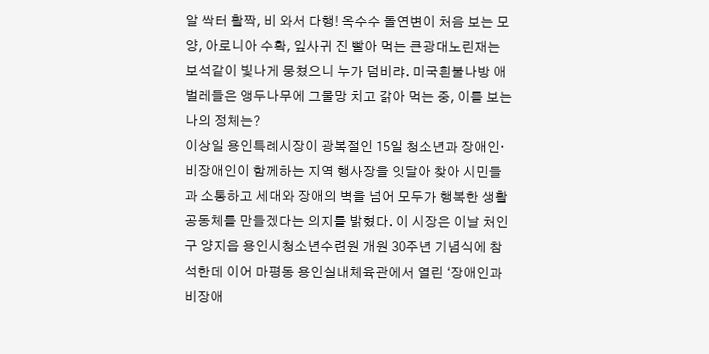알 싹터 활짝, 비 와서 다행! 옥수수 돌연변이 처음 보는 모양, 아로니아 수확, 잎사귀 진 빨아 먹는 큰광대노린재는 보석같이 빛나게 뭉쳤으니 누가 덤비랴. 미국흰불나방 애벌레들은 앵두나무에 그물망 치고 갉아 먹는 중, 이를 보는 나의 정체는?
이상일 용인특례시장이 광복절인 15일 청소년과 장애인·비장애인이 함께하는 지역 행사장을 잇달아 찾아 시민들과 소통하고 세대와 장애의 벽을 넘어 모두가 행복한 생활공동체를 만들겠다는 의지를 밝혔다. 이 시장은 이날 처인구 양지읍 용인시청소년수련원 개원 30주년 기념식에 참석한데 이어 마평동 용인실내체육관에서 열린 ‘장애인과 비장애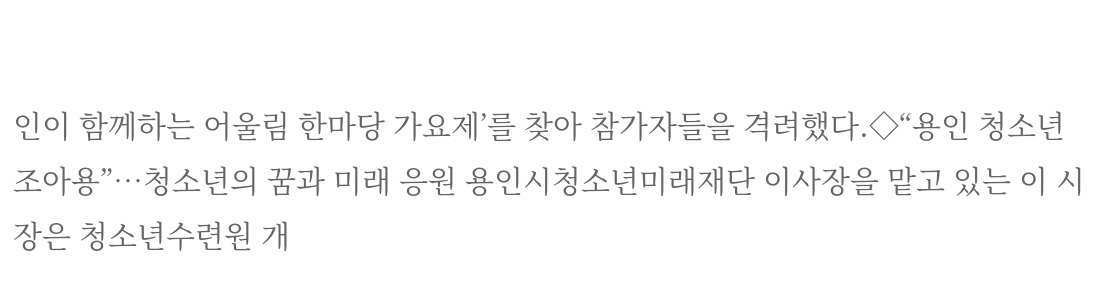인이 함께하는 어울림 한마당 가요제’를 찾아 참가자들을 격려했다.◇“용인 청소년 조아용”…청소년의 꿈과 미래 응원 용인시청소년미래재단 이사장을 맡고 있는 이 시장은 청소년수련원 개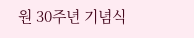원 30주년 기념식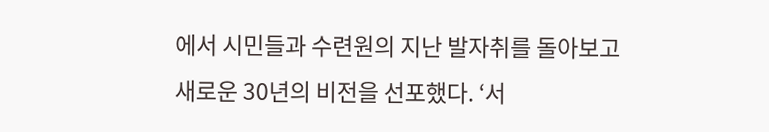에서 시민들과 수련원의 지난 발자취를 돌아보고 새로운 30년의 비전을 선포했다. ‘서